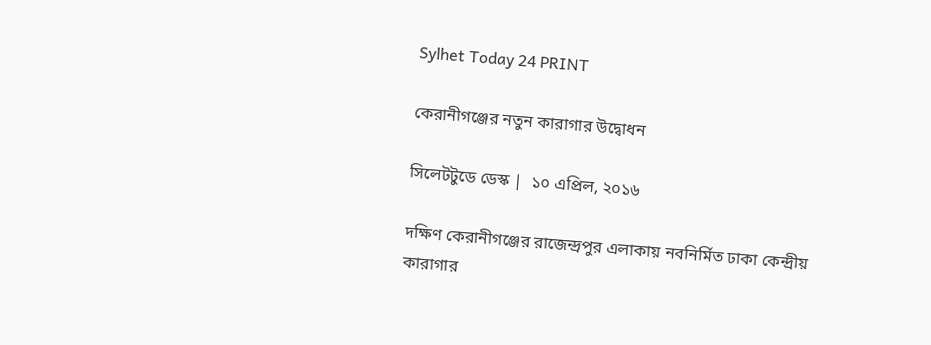Sylhet Today 24 PRINT

কেরানীগঞ্জের নতুন কারাগার উদ্বোধন

সিলেটটুডে ডেস্ক |  ১০ এপ্রিল, ২০১৬

দক্ষিণ কেরানীগঞ্জের রাজেন্দ্রপুর এলাকায় নবনির্মিত ঢাকা কেন্দ্রীয় কারাগার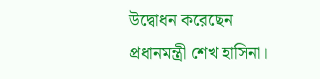উদ্বোধন করেছেন প্রধানমন্ত্রী শেখ হাসিনা।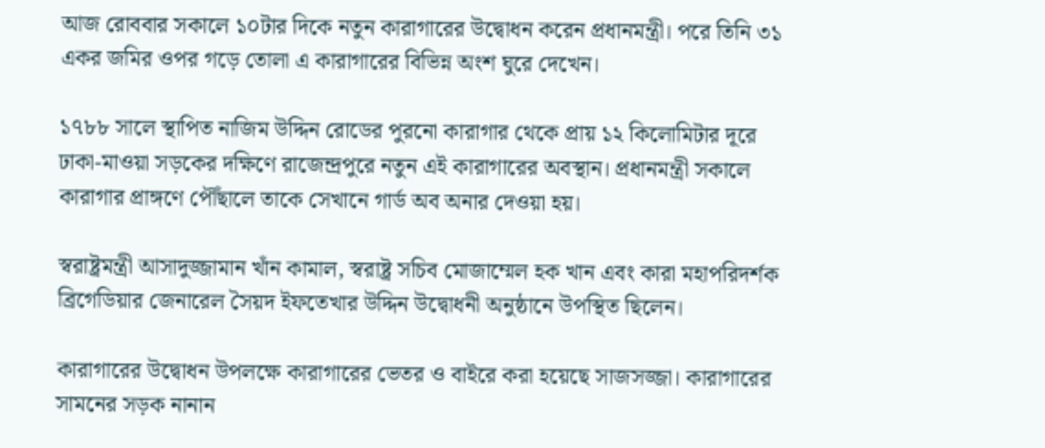আজ রোববার সকালে ১০টার দিকে নতুন কারাগারের উদ্বোধন করেন প্রধানমন্ত্রী। পরে তিনি ৩১ একর জমির ওপর গড়ে তোলা এ কারাগারের বিভিন্ন অংশ ঘুরে দেখেন।

১৭৮৮ সালে স্থাপিত নাজিম উদ্দিন রোডের পুরনো কারাগার থেকে প্রায় ১২ কিলোমিটার দূরে ঢাকা-মাওয়া সড়কের দক্ষিণে রাজেন্দ্রপুরে নতুন এই কারাগারের অবস্থান। প্রধানমন্ত্রী সকালে কারাগার প্রাঙ্গণে পৌঁছালে তাকে সেখানে গার্ড অব অনার দেওয়া হয়।

স্বরাষ্ট্রমন্ত্রী আসাদুজ্জামান খাঁন কামাল, স্বরাষ্ট্র সচিব মোজাম্মেল হক খান এবং কারা মহাপরিদর্শক ব্রিগেডিয়ার জেনারেল সৈয়দ ইফতেখার উদ্দিন উদ্বোধনী অনুষ্ঠানে উপস্থিত ছিলেন।

কারাগারের উদ্বোধন উপলক্ষে কারাগারের ভেতর ও বাইরে করা হয়েছে সাজসজ্জা। কারাগারের সামনের সড়ক নানান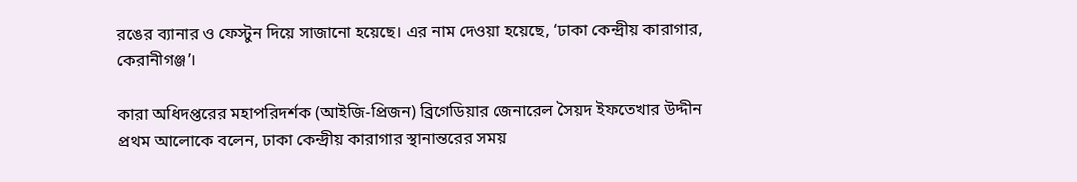রঙের ব্যানার ও ফেস্টুন দিয়ে সাজানো হয়েছে। এর নাম দেওয়া হয়েছে, ‘ঢাকা কেন্দ্রীয় কারাগার, কেরানীগঞ্জ’।

কারা অধিদপ্তরের মহাপরিদর্শক (আইজি-প্রিজন) ব্রিগেডিয়ার জেনারেল সৈয়দ ইফতেখার উদ্দীন প্রথম আলোকে বলেন, ঢাকা কেন্দ্রীয় কারাগার স্থানান্তরের সময়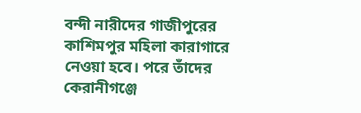বন্দী নারীদের গাজীপুরের কাশিমপুর মহিলা কারাগারে নেওয়া হবে। পরে তাঁদের কেরানীগঞ্জে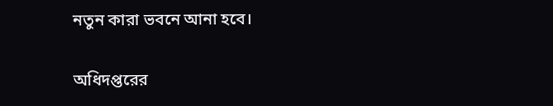নতুন কারা ভবনে আনা হবে।

অধিদপ্তরের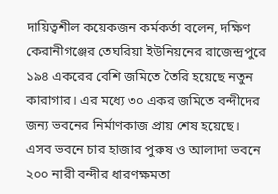দায়িত্বশীল কয়েকজন কর্মকর্তা বলেন, দক্ষিণ কেরানীগঞ্জের তেঘরিয়া ইউনিয়নের রাজেন্দ্রপুরে ১৯৪ একরের বেশি জমিতে তৈরি হয়েছে নতুন কারাগার। এর মধ্যে ৩০ একর জমিতে বন্দীদের জন্য ভবনের নির্মাণকাজ প্রায় শেষ হয়েছে। এসব ভবনে চার হাজার পুরুষ ও আলাদা ভবনে ২০০ নারী বন্দীর ধারণক্ষমতা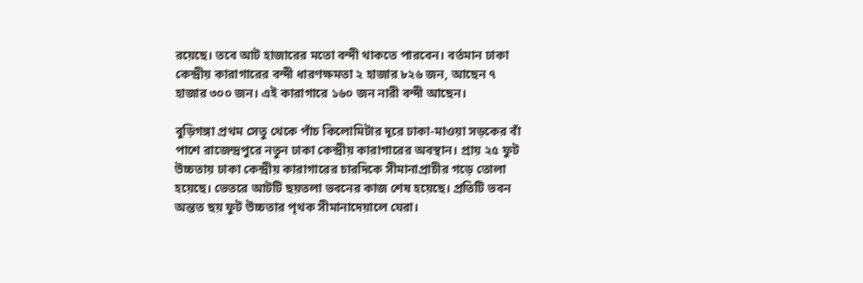রয়েছে। তবে আট হাজারের মতো বন্দী থাকতে পারবেন। বর্তমান ঢাকা কেন্দ্রীয় কারাগারের বন্দী ধারণক্ষমতা ২ হাজার ৮২৬ জন, আছেন ৭ হাজার ৩০০ জন। এই কারাগারে ১৬০ জন নারী বন্দী আছেন।

বুড়িগঙ্গা প্রথম সেতু থেকে পাঁচ কিলোমিটার দূরে ঢাকা-মাওয়া সড়কের বাঁ পাশে রাজেন্দ্রপুরে নতুন ঢাকা কেন্দ্রীয় কারাগারের অবস্থান। প্রায় ২৫ ফুট উচ্চতায় ঢাকা কেন্দ্রীয় কারাগারের চারদিকে সীমানাপ্রাচীর গড়ে তোলা হয়েছে। ভেতরে আটটি ছয়তলা ভবনের কাজ শেষ হয়েছে। প্রতিটি ভবন অন্তত ছয় ফুট উচ্চতার পৃথক সীমানাদেয়ালে ঘেরা।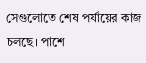সেগুলোতে শেষ পর্যায়ের কাজ চলছে। পাশে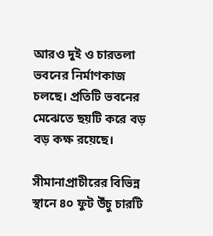আরও দুই ও চারতলা ভবনের নির্মাণকাজ চলছে। প্রতিটি ভবনের মেঝেতে ছয়টি করে বড় বড় কক্ষ রয়েছে।

সীমানাপ্রাচীরের বিভিন্ন স্থানে ৪০ ফুট উঁচু চারটি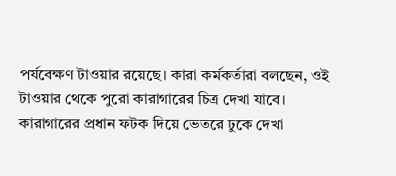পর্যবেক্ষণ টাওয়ার রয়েছে। কারা কর্মকর্তারা বলছেন, ওই টাওয়ার থেকে পুরো কারাগারের চিত্র দেখা যাবে। কারাগারের প্রধান ফটক দিয়ে ভেতরে ঢুকে দেখা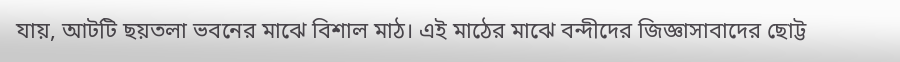যায়, আটটি ছয়তলা ভবনের মাঝে বিশাল মাঠ। এই মাঠের মাঝে বন্দীদের জিজ্ঞাসাবাদের ছোট্ট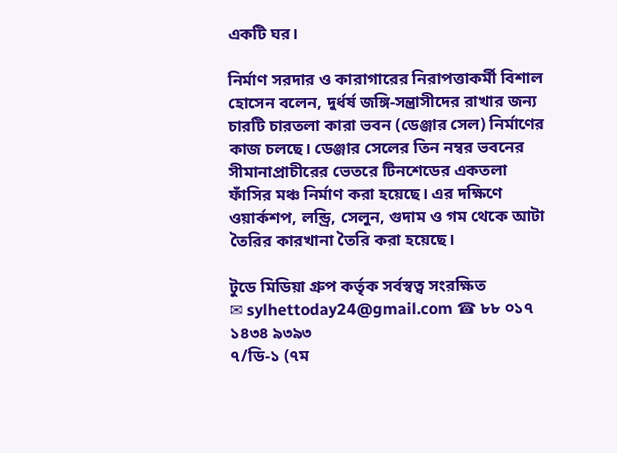একটি ঘর।

নির্মাণ সরদার ও কারাগারের নিরাপত্তাকর্মী বিশাল হোসেন বলেন, দুর্ধর্ষ জঙ্গি-সন্ত্রাসীদের রাখার জন্য চারটি চারতলা কারা ভবন (ডেঞ্জার সেল) নির্মাণের কাজ চলছে। ডেঞ্জার সেলের তিন নম্বর ভবনের সীমানাপ্রাচীরের ভেতরে টিনশেডের একতলা ফাঁসির মঞ্চ নির্মাণ করা হয়েছে। এর দক্ষিণে ওয়ার্কশপ, লন্ড্রি, সেলুন, গুদাম ও গম থেকে আটা তৈরির কারখানা তৈরি করা হয়েছে।

টুডে মিডিয়া গ্রুপ কর্তৃক সর্বস্বত্ব সংরক্ষিত
✉ sylhettoday24@gmail.com ☎ ৮৮ ০১৭ ১৪৩৪ ৯৩৯৩
৭/ডি-১ (৭ম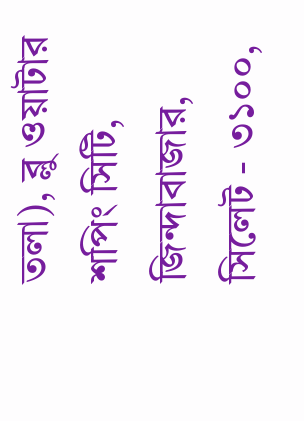তলা), ব্লু ওয়াটার শপিং সিটি,
জিন্দাবাজার, সিলেট - ৩১০০,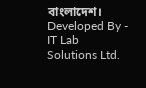বাংলাদেশ।
Developed By - IT Lab Solutions Ltd.